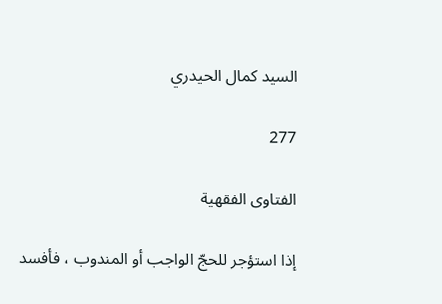السيد كمال الحيدري

277

الفتاوى الفقهية

إذا استؤجر للحجّ الواجب أو المندوب ، فأفسد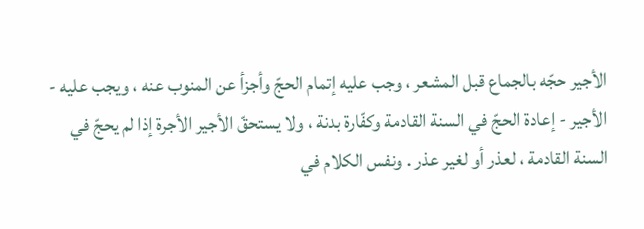الأجير حجّه بالجماع قبل المشعر ، وجب عليه إتمام الحجّ وأجزأ عن المنوب عنه ، ويجب عليه - الأجير - إعادة الحجّ في السنة القادمة وكفّارة بدنة ، ولا يستحقّ الأجير الأجرة إذا لم يحجّ في السنة القادمة ، لعذر أو لغير عذر . ونفس الكلام في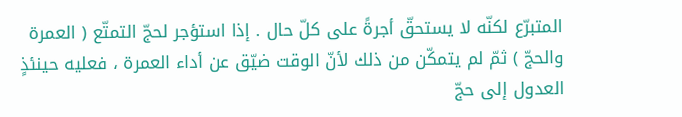المتبرّع لكنّه لا يستحقّ أجرةً على كلّ حال . إذا استؤجر لحجّ التمتّع ( العمرة والحجّ ) ثمّ لم يتمكّن من ذلك لأنّ الوقت ضيّق عن أداء العمرة ، فعليه حينئذٍ العدول إلى حجّ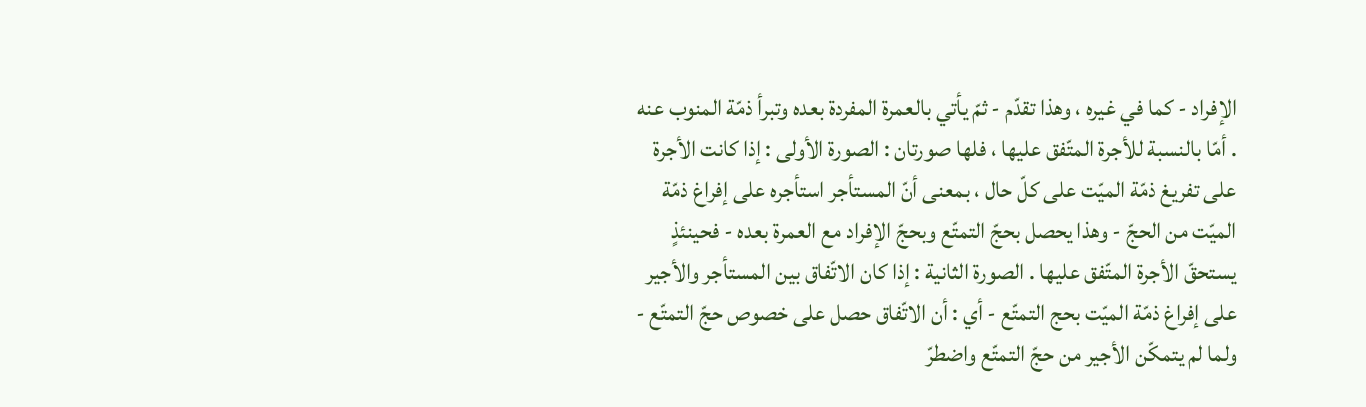الإفراد - كما في غيره ، وهذا تقدّم - ثمّ يأتي بالعمرة المفردة بعده وتبرأ ذمّة المنوب عنه . أمّا بالنسبة للأجرة المتّفق عليها ، فلها صورتان : الصورة الأولى : إذا كانت الأجرة على تفريغ ذمّة الميّت على كلّ حال ، بمعنى أنّ المستأجر استأجره على إفراغ ذمّة الميّت من الحجّ - وهذا يحصل بحجّ التمتّع وبحجّ الإفراد مع العمرة بعده - فحينئذٍ يستحقّ الأجرة المتّفق عليها . الصورة الثانية : إذا كان الاتّفاق بين المستأجر والأجير على إفراغ ذمّة الميّت بحج التمتّع - أي : أن الاتّفاق حصل على خصوص حجّ التمتّع - ولما لم يتمكّن الأجير من حجّ التمتّع واضطرّ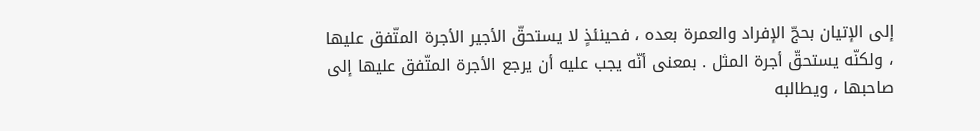إلى الإتيان بحجّ الإفراد والعمرة بعده ، فحينئذٍ لا يستحقّ الأجير الأجرة المتّفق عليها ، ولكنّه يستحقّ أجرة المثل . بمعنى أنّه يجب عليه أن يرجع الأجرة المتّفق عليها إلى صاحبها ، ويطالبه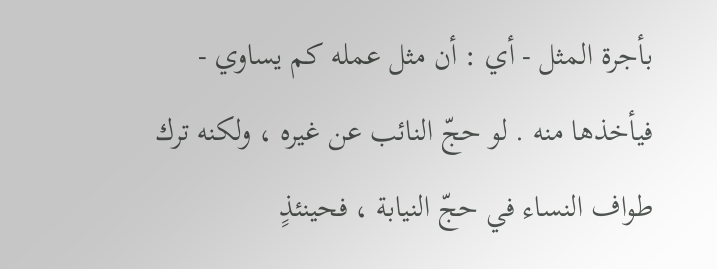بأجرة المثل - أي : أن مثل عمله كم يساوي - فيأخذها منه . لو حجّ النائب عن غيره ، ولكنه ترك طواف النساء في حجّ النيابة ، فحينئذٍ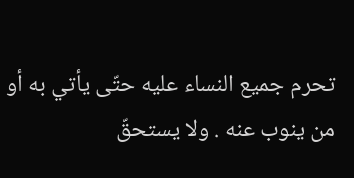تحرم جميع النساء عليه حتّى يأتي به أو من ينوب عنه . ولا يستحقّ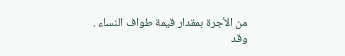من الأجرة بمقدار قيمة طواف النساء . وقد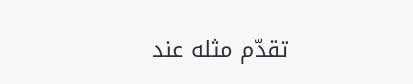تقدّم مثله عند